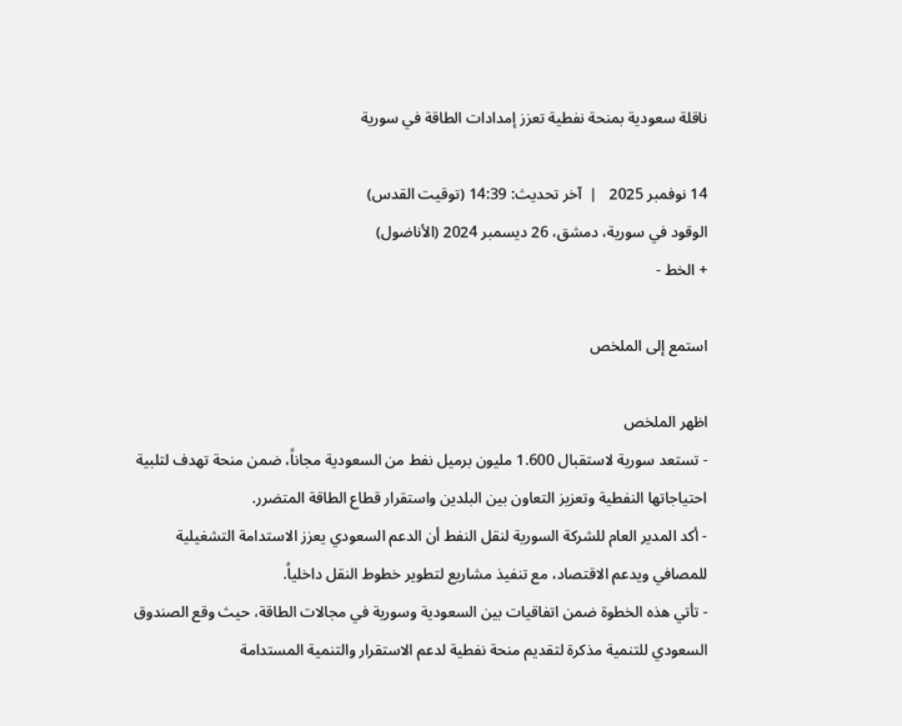ناقلة سعودية بمنحة نفطية تعزز إمدادات الطاقة في سورية

14 نوفمبر 2025   |  آخر تحديث: 14:39 (توقيت القدس)
الوقود في سورية، دمشق، 26 ديسمبر 2024 (الأناضول)
+ الخط -

استمع إلى الملخص

اظهر الملخص
- تستعد سورية لاستقبال 1.600 مليون برميل نفط من السعودية مجاناً، ضمن منحة تهدف لتلبية احتياجاتها النفطية وتعزيز التعاون بين البلدين واستقرار قطاع الطاقة المتضرر.
- أكد المدير العام للشركة السورية لنقل النفط أن الدعم السعودي يعزز الاستدامة التشغيلية للمصافي ويدعم الاقتصاد، مع تنفيذ مشاريع لتطوير خطوط النقل داخلياً.
- تأتي هذه الخطوة ضمن اتفاقيات بين السعودية وسورية في مجالات الطاقة، حيث وقع الصندوق السعودي للتنمية مذكرة لتقديم منحة نفطية لدعم الاستقرار والتنمية المستدامة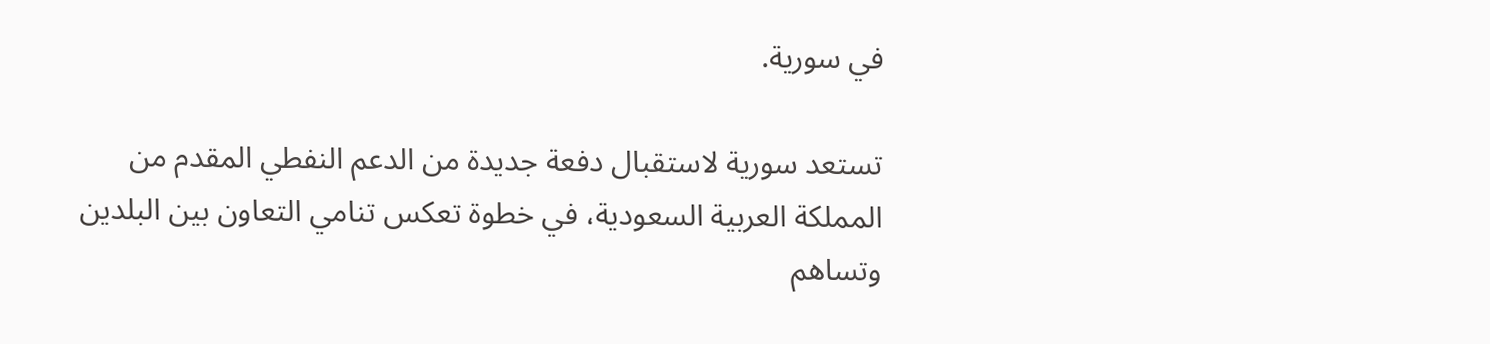في سورية.

تستعد سورية لاستقبال دفعة جديدة من الدعم النفطي المقدم من المملكة العربية السعودية، في خطوة تعكس تنامي التعاون بين البلدين وتساهم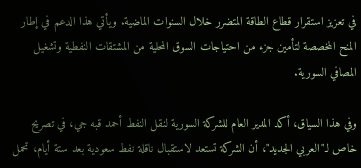في تعزيز استقرار قطاع الطاقة المتضرر خلال السنوات الماضية. ويأتي هذا الدعم في إطار المنح المخصصة لتأمين جزء من احتياجات السوق المحلية من المشتقات النفطية وتشغيل المصافي السورية.

وفي هذا السياق، أكد المدير العام للشركة السورية لنقل النفط أحمد قبه جي، في تصريح خاص لـ"العربي الجديد"، أن الشركة تستعد لاستقبال ناقلة نفط سعودية بعد ستة أيام، تحمل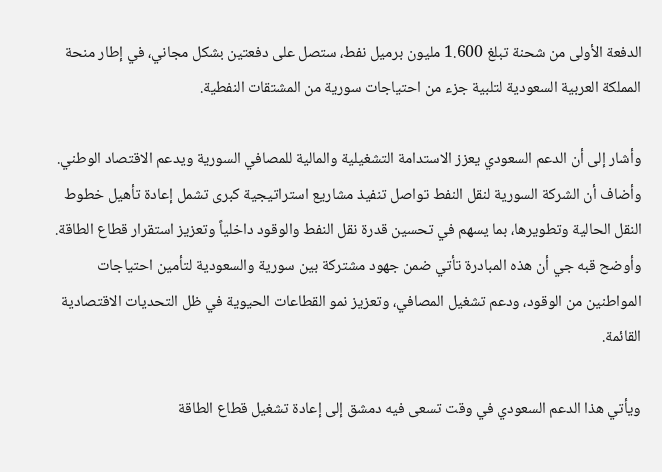الدفعة الأولى من شحنة تبلغ 1.600 مليون برميل نفط، ستصل على دفعتين بشكل مجاني، في إطار منحة المملكة العربية السعودية لتلبية جزء من احتياجات سورية من المشتقات النفطية.

وأشار إلى أن الدعم السعودي يعزز الاستدامة التشغيلية والمالية للمصافي السورية ويدعم الاقتصاد الوطني. وأضاف أن الشركة السورية لنقل النفط تواصل تنفيذ مشاريع استراتيجية كبرى تشمل إعادة تأهيل خطوط النقل الحالية وتطويرها، بما يسهم في تحسين قدرة نقل النفط والوقود داخلياً وتعزيز استقرار قطاع الطاقة. وأوضح قبه جي أن هذه المبادرة تأتي ضمن جهود مشتركة بين سورية والسعودية لتأمين احتياجات المواطنين من الوقود، ودعم تشغيل المصافي، وتعزيز نمو القطاعات الحيوية في ظل التحديات الاقتصادية القائمة.

ويأتي هذا الدعم السعودي في وقت تسعى فيه دمشق إلى إعادة تشغيل قطاع الطاقة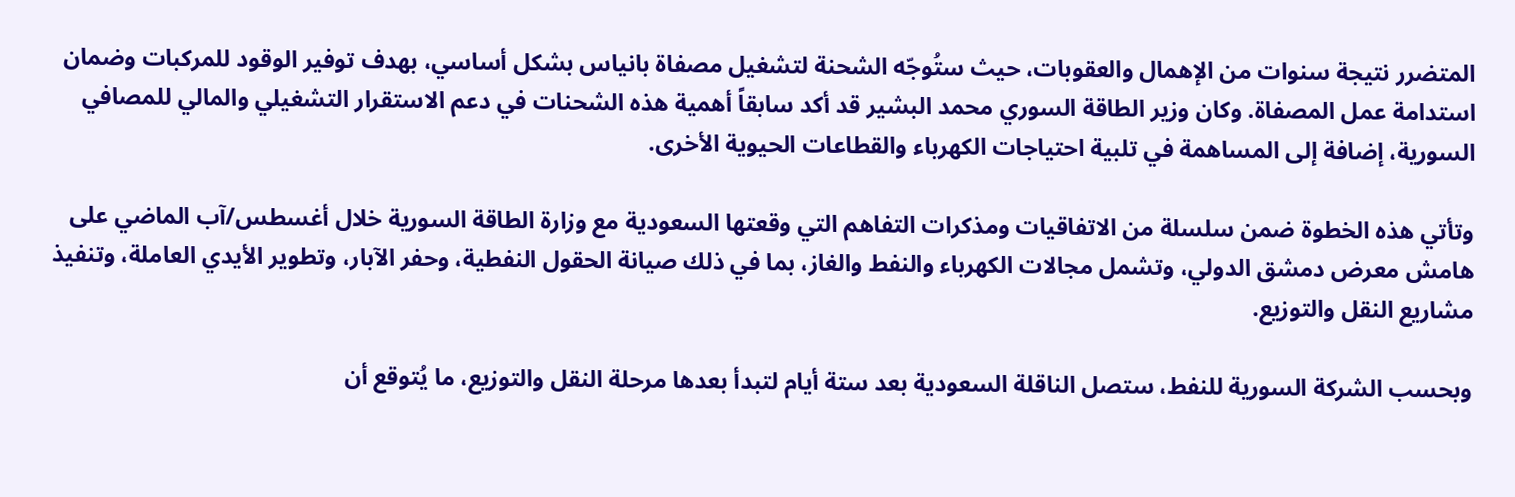المتضرر نتيجة سنوات من الإهمال والعقوبات، حيث ستُوجّه الشحنة لتشغيل مصفاة بانياس بشكل أساسي، بهدف توفير الوقود للمركبات وضمان استدامة عمل المصفاة. وكان وزير الطاقة السوري محمد البشير قد أكد سابقاً أهمية هذه الشحنات في دعم الاستقرار التشغيلي والمالي للمصافي السورية، إضافة إلى المساهمة في تلبية احتياجات الكهرباء والقطاعات الحيوية الأخرى.

وتأتي هذه الخطوة ضمن سلسلة من الاتفاقيات ومذكرات التفاهم التي وقعتها السعودية مع وزارة الطاقة السورية خلال أغسطس/آب الماضي على هامش معرض دمشق الدولي، وتشمل مجالات الكهرباء والنفط والغاز، بما في ذلك صيانة الحقول النفطية، وحفر الآبار، وتطوير الأيدي العاملة، وتنفيذ مشاريع النقل والتوزيع.

وبحسب الشركة السورية للنفط، ستصل الناقلة السعودية بعد ستة أيام لتبدأ بعدها مرحلة النقل والتوزيع، ما يُتوقع أن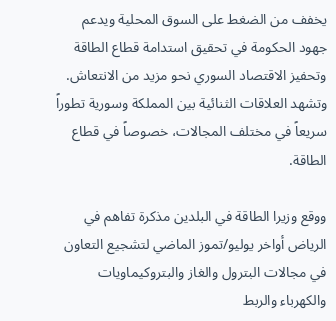يخفف من الضغط على السوق المحلية ويدعم جهود الحكومة في تحقيق استدامة قطاع الطاقة وتحفيز الاقتصاد السوري نحو مزيد من الانتعاش. وتشهد العلاقات الثنائية بين المملكة وسورية تطوراً سريعاً في مختلف المجالات، خصوصاً في قطاع الطاقة.

ووقع وزيرا الطاقة في البلدين مذكرة تفاهم في الرياض أواخر يوليو/تموز الماضي لتشجيع التعاون في مجالات البترول والغاز والبتروكيماويات والكهرباء والربط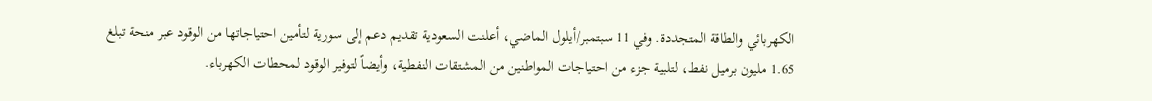الكهربائي والطاقة المتجددة. وفي 11 سبتمبر/أيلول الماضي، أعلنت السعودية تقديم دعم إلى سورية لتأمين احتياجاتها من الوقود عبر منحة تبلغ 1.65 مليون برميل نفط، لتلبية جزء من احتياجات المواطنين من المشتقات النفطية، وأيضاً لتوفير الوقود لمحطات الكهرباء.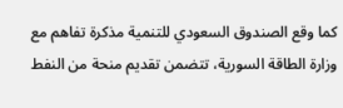كما وقع الصندوق السعودي للتنمية مذكرة تفاهم مع وزارة الطاقة السورية، تتضمن تقديم منحة من النفط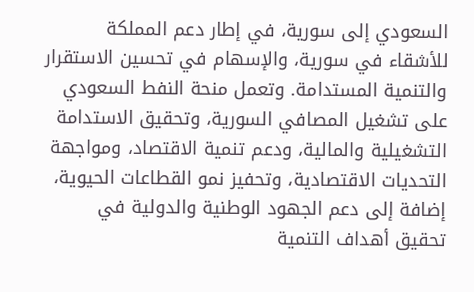السعودي إلى سورية، في إطار دعم المملكة للأشقاء في سورية، والإسهام في تحسين الاستقرار والتنمية المستدامة. وتعمل منحة النفط السعودي على تشغيل المصافي السورية، وتحقيق الاستدامة التشغيلية والمالية، ودعم تنمية الاقتصاد، ومواجهة التحديات الاقتصادية، وتحفيز نمو القطاعات الحيوية، إضافة إلى دعم الجهود الوطنية والدولية في تحقيق أهداف التنمية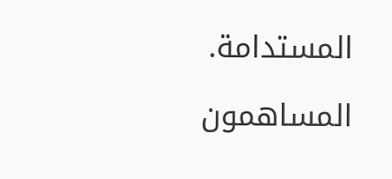المستدامة.

المساهمون